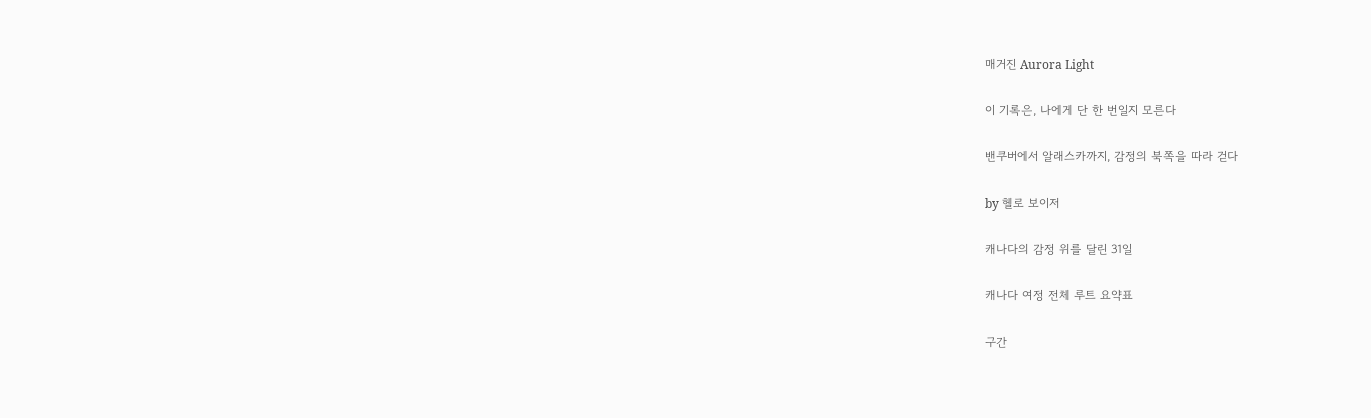매거진 Aurora Light

이 기록은, 나에게 단 한 번일지 모른다

밴쿠버에서 알래스카까지, 감정의 북쪽을 따라 걷다

by 헬로 보이저

캐나다의 감정 위를 달린 31일

캐나다 여정 전체 루트 요약표

구간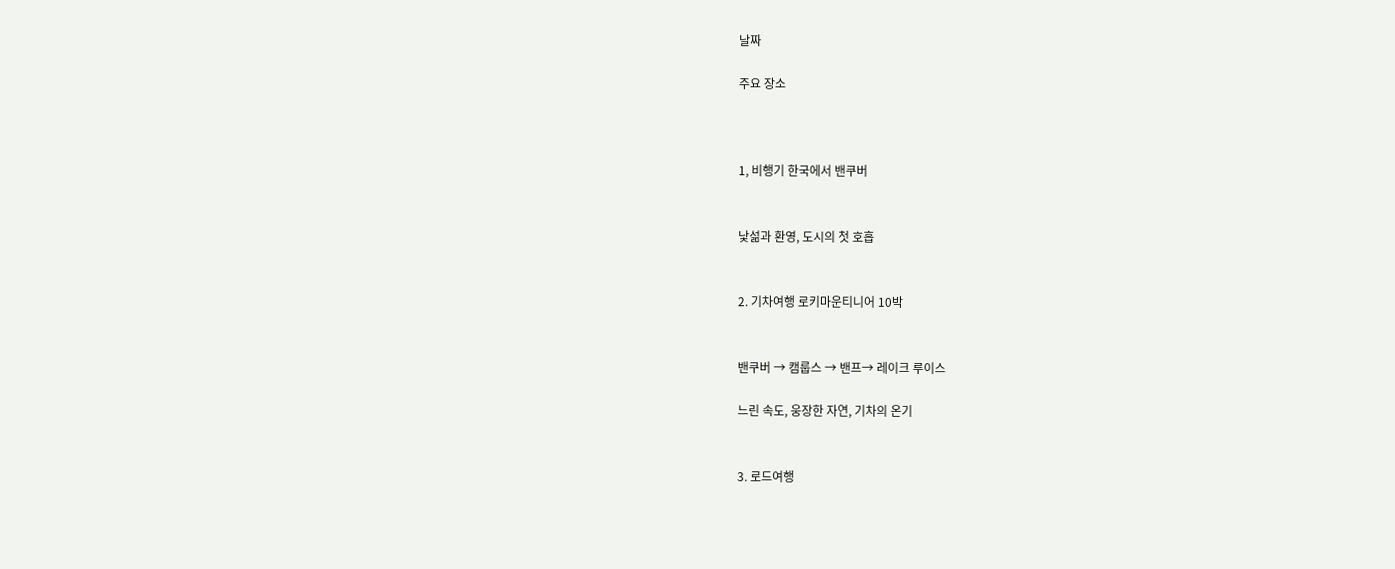날짜

주요 장소



1, 비행기 한국에서 밴쿠버


낯섦과 환영, 도시의 첫 호흡


2. 기차여행 로키마운티니어 10박


밴쿠버 → 캠룹스 → 밴프→ 레이크 루이스

느린 속도, 웅장한 자연, 기차의 온기


3. 로드여행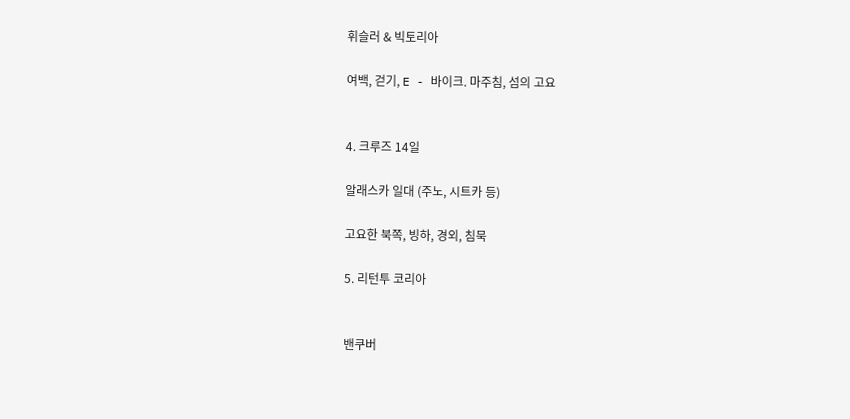휘슬러 & 빅토리아

여백, 걷기, E - 바이크. 마주침, 섬의 고요


4. 크루즈 14일

알래스카 일대 (주노, 시트카 등)

고요한 북쪽, 빙하, 경외, 침묵

5. 리턴투 코리아


밴쿠버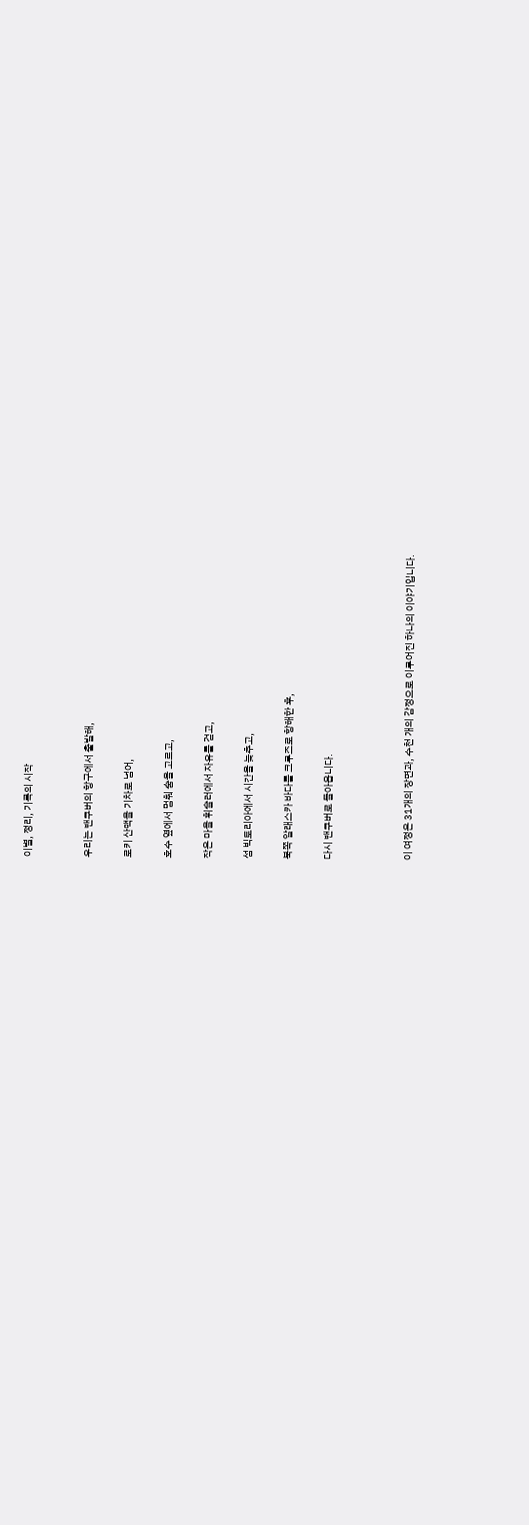이별, 정리, 기록의 시작


우리는 밴쿠버의 항구에서 출발해,

로키 산맥을 기차로 넘어,

호수 옆에서 멈춰 숨을 고르고,

작은 마을 휘슬러에서 자유를 걷고,

섬 빅토리아에서 시간을 늦추고,

북쪽 알래스카 바다를 크루즈로 항해한 후,

다시 밴쿠버로 돌아옵니다.



이 여정은 31개의 장면과, 수천 개의 감정으로 이루어진 하나의 이야기입니다.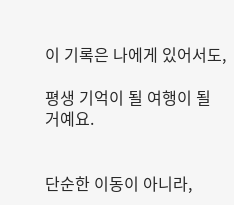이 기록은 나에게 있어서도,

평생 기억이 될 여행이 될 거예요.


단순한 이동이 아니라,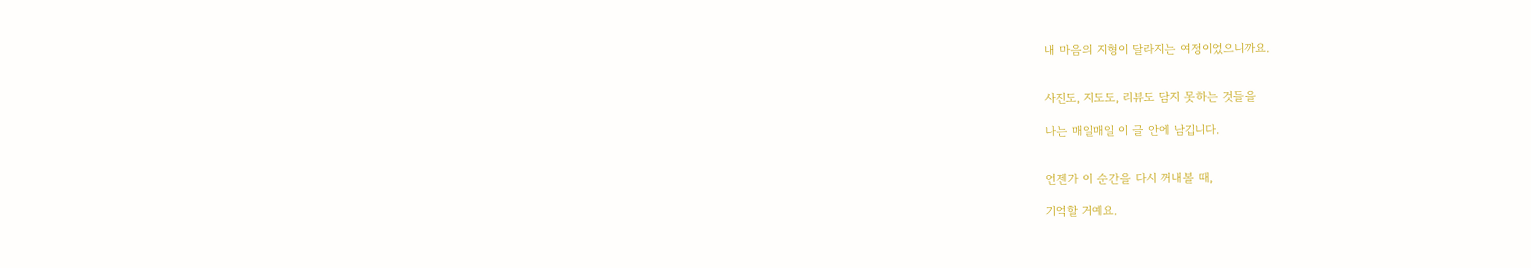내 마음의 지형이 달라지는 여정이었으니까요.


사진도, 지도도, 리뷰도 담지 못하는 것들을

나는 매일매일 이 글 안에 남깁니다.


언젠가 이 순간을 다시 꺼내볼 때,

기억할 거예요.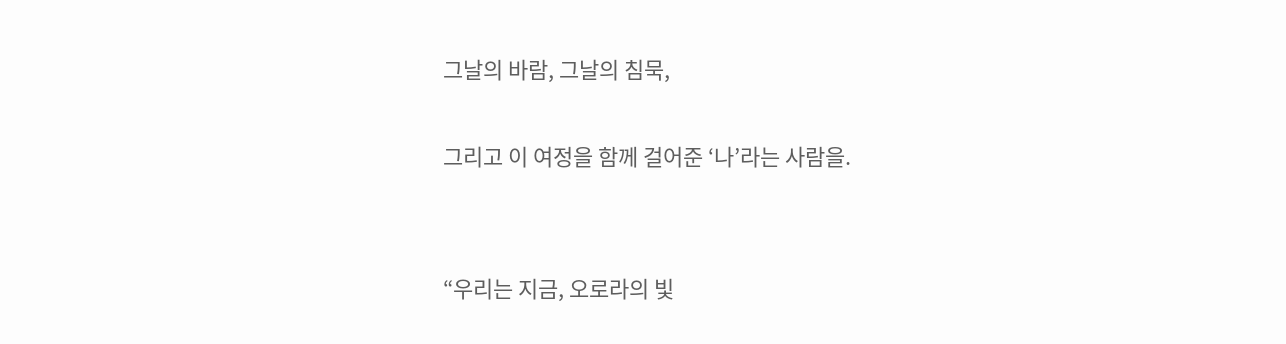그날의 바람, 그날의 침묵,

그리고 이 여정을 함께 걸어준 ‘나’라는 사람을.


“우리는 지금, 오로라의 빛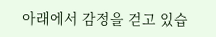아래에서 감정을 걷고 있습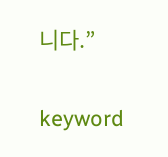니다.”


keyword